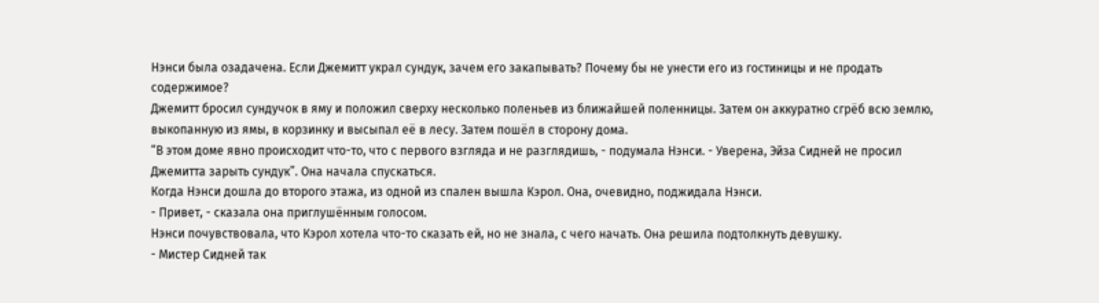Нэнси была озадачена. Если Джемитт украл сундук, зачем его закапывать? Почему бы не унести его из гостиницы и не продать содержимое?
Джемитт бросил сундучок в яму и положил сверху несколько поленьев из ближайшей поленницы. Затем он аккуратно сгрёб всю землю, выкопанную из ямы, в корзинку и высыпал её в лесу. Затем пошёл в сторону дома.
“В этом доме явно происходит что-то, что с первого взгляда и не разглядишь, - подумала Нэнси. - Уверена, Эйза Сидней не просил Джемитта зарыть сундук”. Она начала спускаться.
Когда Нэнси дошла до второго этажа, из одной из спален вышла Кэрол. Она, очевидно, поджидала Нэнси.
- Привет, - сказала она приглушённым голосом.
Нэнси почувствовала, что Кэрол хотела что-то сказать ей, но не знала, с чего начать. Она решила подтолкнуть девушку.
- Мистер Сидней так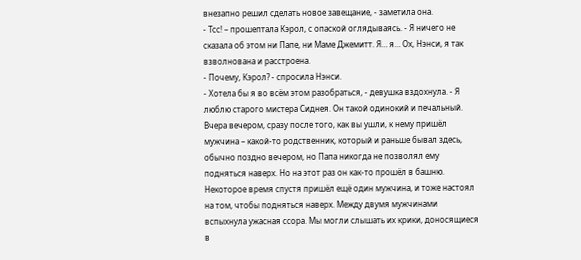внезапно решил сделать новое завещание, - заметила она.
- Тсс! – прошептала Кэрол, с опаской оглядываясь. - Я ничего не сказала об этом ни Папе, ни Маме Джемитт. Я… я… Ох, Нэнси, я так взволнована и расстроена.
- Почему, Кэрол? - спросила Нэнси.
- Хотела бы я во всём этом разобраться, - девушка вздохнула. - Я люблю старого мистера Сиднея. Он такой одинокий и печальный. Вчера вечером, сразу после того, как вы ушли, к нему пришёл мужчина – какой-то родственник, который и раньше бывал здесь, обычно поздно вечером, но Папа никогда не позволял ему подняться наверх. Но на этот раз он как-то прошёл в башню. Некоторое время спустя пришёл ещё один мужчина, и тоже настоял на том, чтобы подняться наверх. Между двумя мужчинами вспыхнула ужасная ссора. Мы могли слышать их крики, доносящиеся в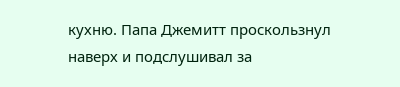кухню. Папа Джемитт проскользнул наверх и подслушивал за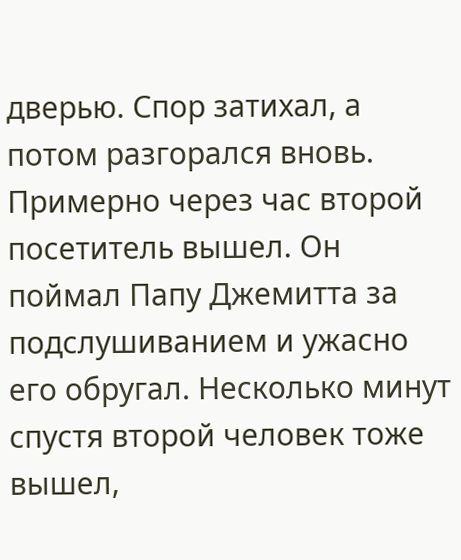дверью. Спор затихал, а потом разгорался вновь. Примерно через час второй посетитель вышел. Он поймал Папу Джемитта за подслушиванием и ужасно его обругал. Несколько минут спустя второй человек тоже вышел,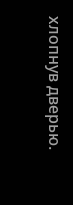хлопнув дверью.